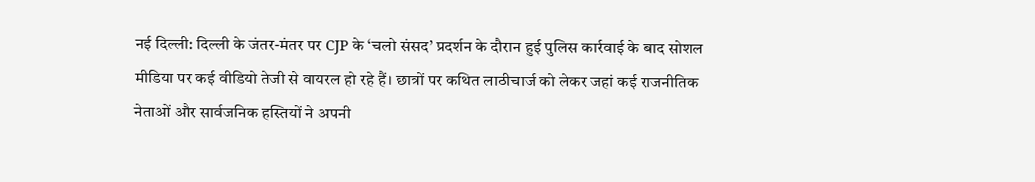नई दिल्ली: दिल्ली के जंतर-मंतर पर CJP के ‘चलो संसद’ प्रदर्शन के दौरान हुई पुलिस कार्रवाई के बाद सोशल मीडिया पर कई वीडियो तेजी से वायरल हो रहे हैं। छात्रों पर कथित लाठीचार्ज को लेकर जहां कई राजनीतिक नेताओं और सार्वजनिक हस्तियों ने अपनी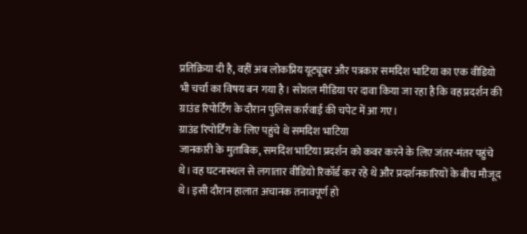प्रतिक्रिया दी है, वहीं अब लोकप्रिय यूट्यूबर और पत्रकार समदिश भाटिया का एक वीडियो भी चर्चा का विषय बन गया है। सोशल मीडिया पर दावा किया जा रहा है कि वह प्रदर्शन की ग्राउंड रिपोर्टिंग के दौरान पुलिस कार्रवाई की चपेट में आ गए।
ग्राउंड रिपोर्टिंग के लिए पहुंचे थे समदिश भाटिया
जानकारी के मुताबिक, समदिश भाटिया प्रदर्शन को कवर करने के लिए जंतर-मंतर पहुंचे थे। वह घटनास्थल से लगातार वीडियो रिकॉर्ड कर रहे थे और प्रदर्शनकारियों के बीच मौजूद थे। इसी दौरान हालात अचानक तनावपूर्ण हो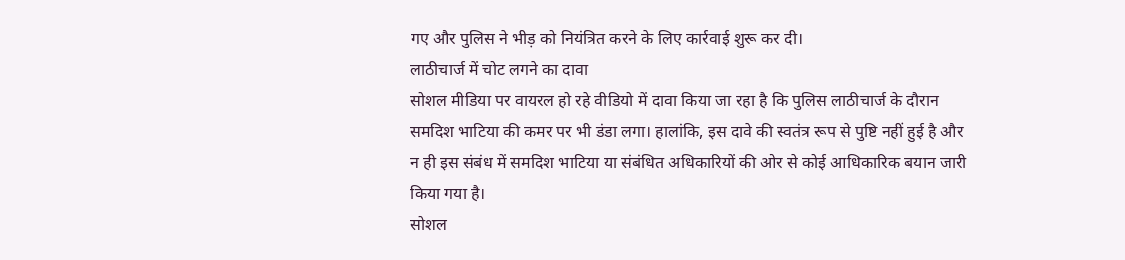गए और पुलिस ने भीड़ को नियंत्रित करने के लिए कार्रवाई शुरू कर दी।
लाठीचार्ज में चोट लगने का दावा
सोशल मीडिया पर वायरल हो रहे वीडियो में दावा किया जा रहा है कि पुलिस लाठीचार्ज के दौरान समदिश भाटिया की कमर पर भी डंडा लगा। हालांकि, इस दावे की स्वतंत्र रूप से पुष्टि नहीं हुई है और न ही इस संबंध में समदिश भाटिया या संबंधित अधिकारियों की ओर से कोई आधिकारिक बयान जारी किया गया है।
सोशल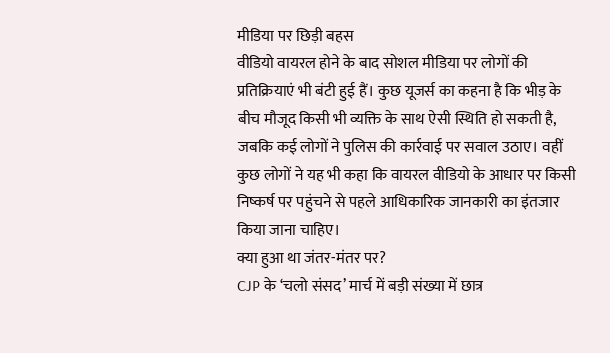मीडिया पर छिड़ी बहस
वीडियो वायरल होने के बाद सोशल मीडिया पर लोगों की प्रतिक्रियाएं भी बंटी हुई हैं। कुछ यूजर्स का कहना है कि भीड़ के बीच मौजूद किसी भी व्यक्ति के साथ ऐसी स्थिति हो सकती है, जबकि कई लोगों ने पुलिस की कार्रवाई पर सवाल उठाए। वहीं कुछ लोगों ने यह भी कहा कि वायरल वीडियो के आधार पर किसी निष्कर्ष पर पहुंचने से पहले आधिकारिक जानकारी का इंतजार किया जाना चाहिए।
क्या हुआ था जंतर-मंतर पर?
CJP के ‘चलो संसद’ मार्च में बड़ी संख्या में छात्र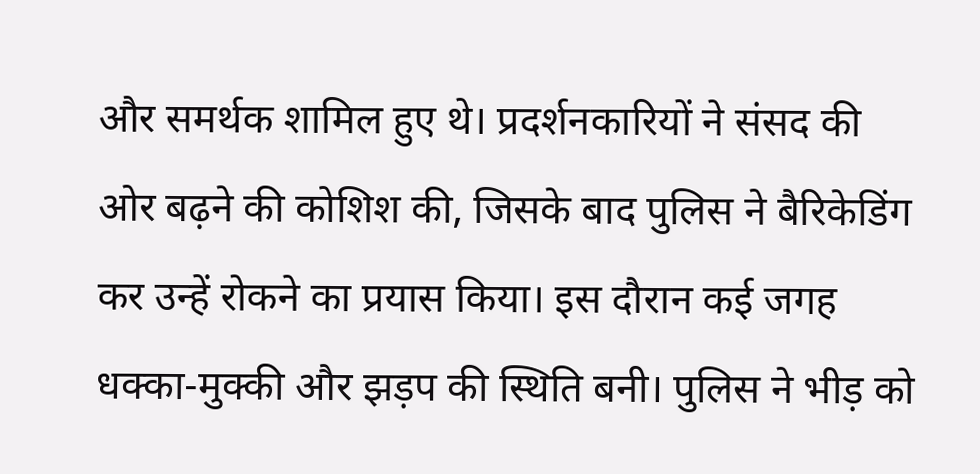और समर्थक शामिल हुए थे। प्रदर्शनकारियों ने संसद की ओर बढ़ने की कोशिश की, जिसके बाद पुलिस ने बैरिकेडिंग कर उन्हें रोकने का प्रयास किया। इस दौरान कई जगह धक्का-मुक्की और झड़प की स्थिति बनी। पुलिस ने भीड़ को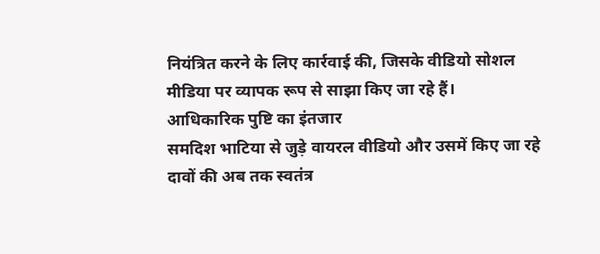नियंत्रित करने के लिए कार्रवाई की, जिसके वीडियो सोशल मीडिया पर व्यापक रूप से साझा किए जा रहे हैं।
आधिकारिक पुष्टि का इंतजार
समदिश भाटिया से जुड़े वायरल वीडियो और उसमें किए जा रहे दावों की अब तक स्वतंत्र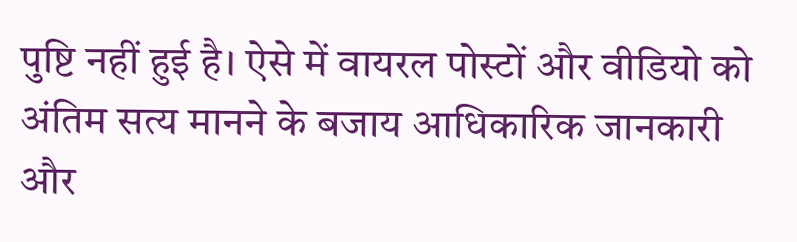पुष्टि नहीं हुई है। ऐसे में वायरल पोस्टों और वीडियो को अंतिम सत्य मानने के बजाय आधिकारिक जानकारी और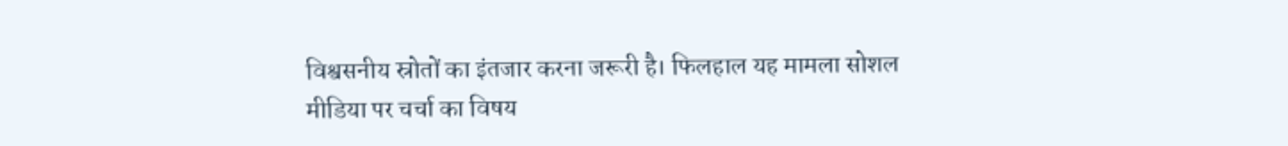विश्वसनीय स्रोतों का इंतजार करना जरूरी है। फिलहाल यह मामला सोशल मीडिया पर चर्चा का विषय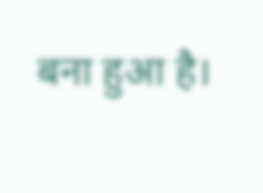बना हुआ है।